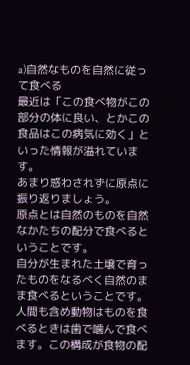a)自然なものを自然に従って食べる
最近は「この食べ物がこの部分の体に良い、とかこの食品はこの病気に効く」といった情報が溢れています。
あまり惑わされずに原点に振り返りましょう。
原点とは自然のものを自然なかたちの配分で食べるということです。
自分が生まれた土壌で育ったものをなるべく自然のまま食べるということです。
人間も含め動物はものを食べるときは歯で噛んで食べます。この構成が食物の配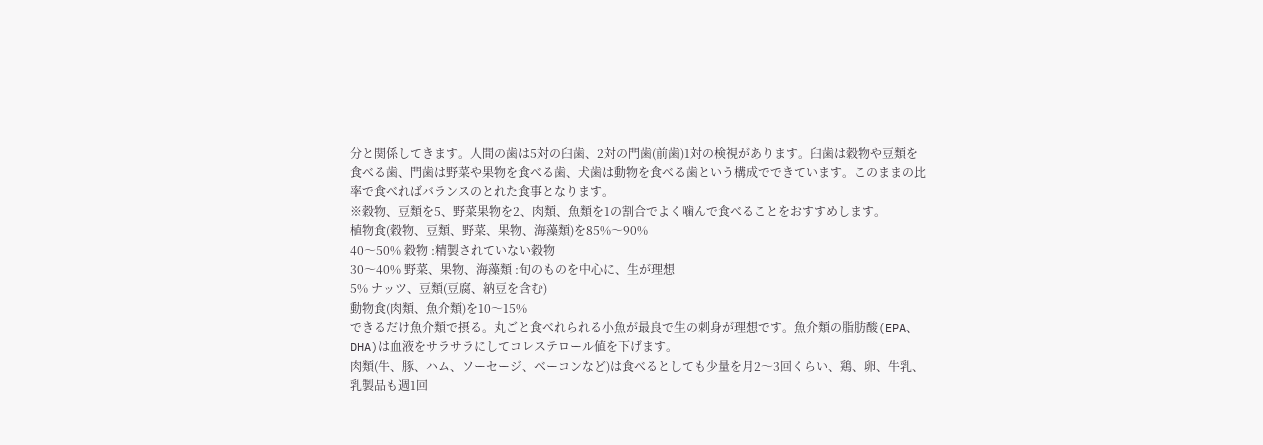分と関係してきます。人間の歯は5対の臼歯、2対の門歯(前歯)1対の検視があります。臼歯は穀物や豆類を食べる歯、門歯は野菜や果物を食べる歯、犬歯は動物を食べる歯という構成でできています。このままの比率で食べればバランスのとれた食事となります。
※穀物、豆類を5、野菜果物を2、肉類、魚類を1の割合でよく噛んで食べることをおすすめします。
植物食(穀物、豆類、野菜、果物、海藻類)を85%〜90%
40〜50% 穀物 :精製されていない穀物
30〜40% 野菜、果物、海藻類 :旬のものを中心に、生が理想
5% ナッツ、豆類(豆腐、納豆を含む)
動物食(肉類、魚介類)を10〜15%
できるだけ魚介類で摂る。丸ごと食べれられる小魚が最良で生の刺身が理想です。魚介類の脂肪酸(EPA、DHA)は血液をサラサラにしてコレステロール値を下げます。
肉類(牛、豚、ハム、ソーセージ、ベーコンなど)は食べるとしても少量を月2〜3回くらい、鶏、卵、牛乳、乳製品も週1回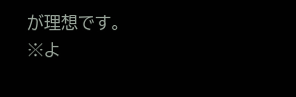が理想です。
※よ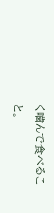く噛んで食べること。